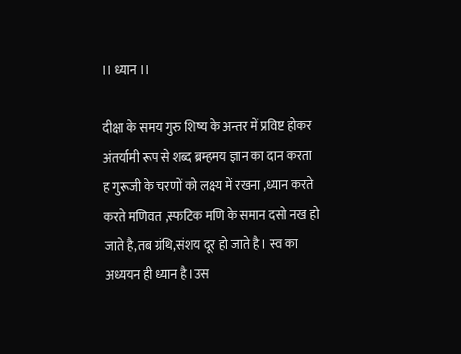।। ध्यान ।।

दीक्षा के समय गुरु शिष्य के अन्तर में प्रविष्ट होकर अंतर्यामी रूप से शब्द ब्रम्हमय ज्ञान का दान करता ह गुरूजी के चरणों को लक्ष्य में रखना ,ध्यान करते करते मणिवत ,स्फटिक मणि के समान दसो नख हो जाते है,तब ग्रंथि,संशय दूर हो जाते है। स्व का अध्ययन ही ध्यान है।उस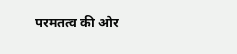परमतत्व की ओर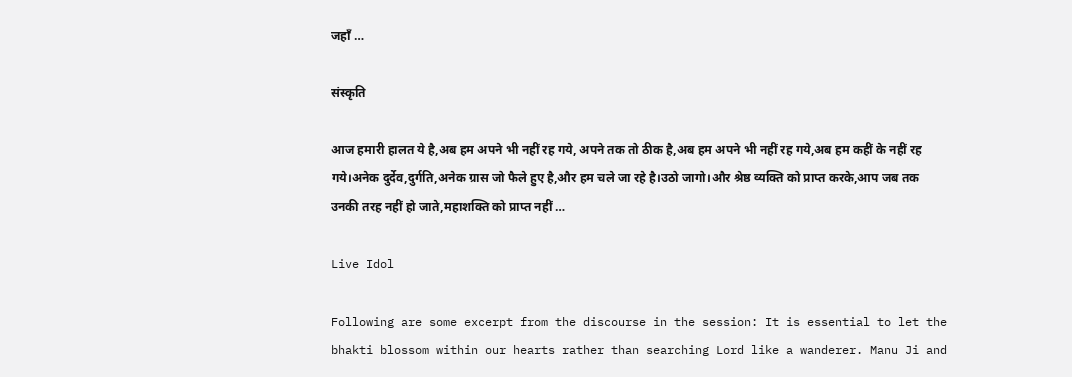जहाँ …

संस्कृति

आज हमारी हालत ये है,अब हम अपने भी नहीं रह गये, अपने तक तो ठीक है,अब हम अपने भी नहीं रह गये,अब हम कहीं के नहीं रह गये।अनेक दुर्देव,दुर्गति,अनेक ग्रास जो फैले हुए है,और हम चले जा रहे है।उठो जागो।और श्रेष्ठ व्यक्ति को प्राप्त करके,आप जब तक उनकी तरह नहीं हो जाते,महाशक्ति को प्राप्त नहीं …

Live Idol

Following are some excerpt from the discourse in the session: It is essential to let the bhakti blossom within our hearts rather than searching Lord like a wanderer. Manu Ji and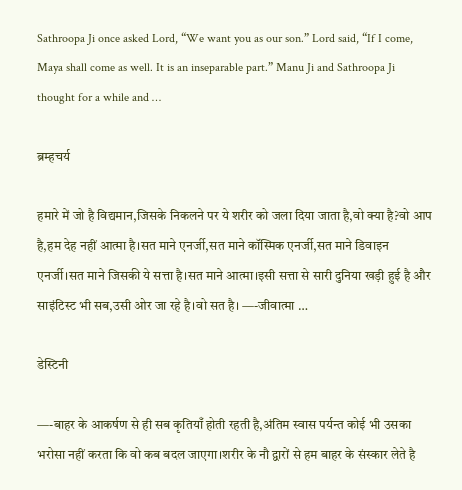Sathroopa Ji once asked Lord, “We want you as our son.” Lord said, “If I come, Maya shall come as well. It is an inseparable part.” Manu Ji and Sathroopa Ji thought for a while and …

ब्रम्हचर्य

हमारे में जो है विद्यमान,जिसके निकलने पर ये शरीर को जला दिया जाता है,वो क्या है?वो आप है,हम देह नहीं आत्मा है।सत माने एनर्जी,सत माने कॉस्मिक एनर्जी,सत माने डिवाइन एनर्जी।सत माने जिसकी ये सत्ता है।सत माने आत्मा।इसी सत्ता से सारी दुनिया खड़ी हुई है और साइंटिस्ट भी सब,उसी ओर जा रहे है।वो सत है। —-जीवात्मा …

डेस्टिनी

—-बाहर के आकर्षण से ही सब कृतियाँ होती रहती है,अंतिम स्वास पर्यन्त कोई भी उसका भरोसा नहीं करता कि वो कब बदल जाएगा।शरीर के नौ द्वारों से हम बाहर के संस्कार लेते है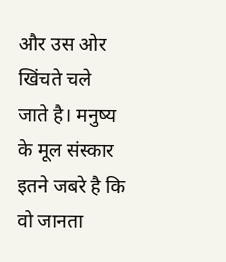और उस ओर खिंचते चले जाते है। मनुष्य के मूल संस्कार इतने जबरे है कि वो जानता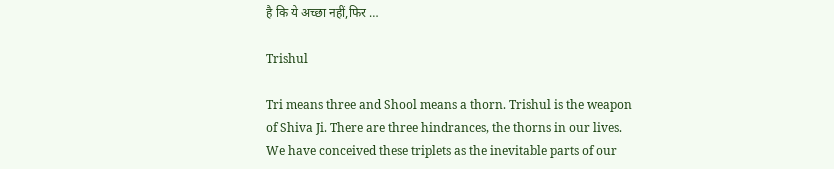है कि ये अच्छा नहीं,फिर …

Trishul

Tri means three and Shool means a thorn. Trishul is the weapon of Shiva Ji. There are three hindrances, the thorns in our lives. We have conceived these triplets as the inevitable parts of our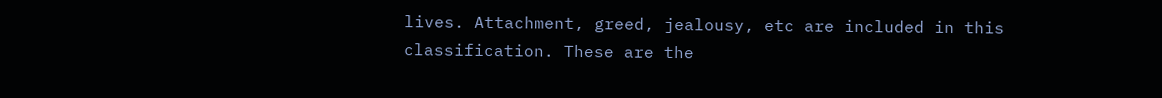lives. Attachment, greed, jealousy, etc are included in this classification. These are the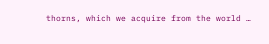thorns, which we acquire from the world …